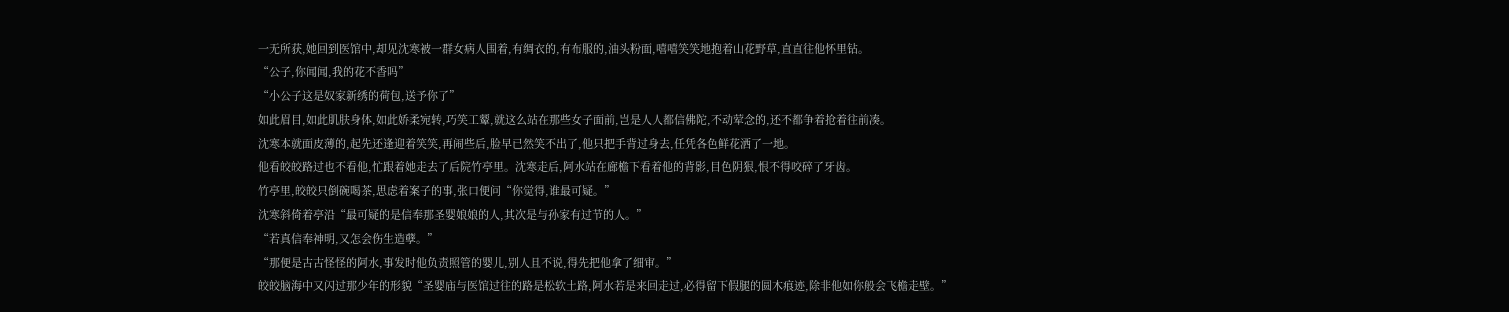一无所获,她回到医馆中,却见沈寒被一群女病人围着,有绸衣的,有布服的,油头粉面,嘻嘻笑笑地抱着山花野草,直直往他怀里钻。
“公子,你闻闻,我的花不香吗”
“小公子这是奴家新绣的荷包,送予你了”
如此眉目,如此肌肤身体,如此娇柔宛转,巧笑工颦,就这么站在那些女子面前,岂是人人都信佛陀,不动荤念的,还不都争着抢着往前凑。
沈寒本就面皮薄的,起先还逢迎着笑笑,再闹些后,脸早已然笑不出了,他只把手背过身去,任凭各色鲜花洒了一地。
他看皎皎路过也不看他,忙跟着她走去了后院竹亭里。沈寒走后,阿水站在廊檐下看着他的背影,目色阴狠,恨不得咬碎了牙齿。
竹亭里,皎皎只倒碗喝茶,思虑着案子的事,张口便问“你觉得,谁最可疑。”
沈寒斜倚着亭沿“最可疑的是信奉那圣婴娘娘的人,其次是与孙家有过节的人。”
“若真信奉神明,又怎会伤生造孽。”
“那便是古古怪怪的阿水,事发时他负责照管的婴儿,别人且不说,得先把他拿了细审。”
皎皎脑海中又闪过那少年的形貌“圣婴庙与医馆过往的路是松软土路,阿水若是来回走过,必得留下假腿的圆木痕迹,除非他如你般会飞檐走壁。”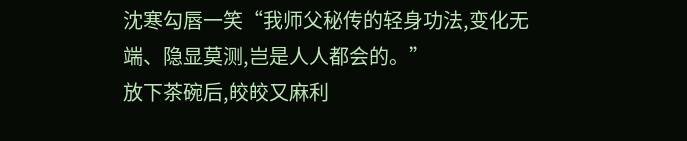沈寒勾唇一笑“我师父秘传的轻身功法,变化无端、隐显莫测,岂是人人都会的。”
放下茶碗后,皎皎又麻利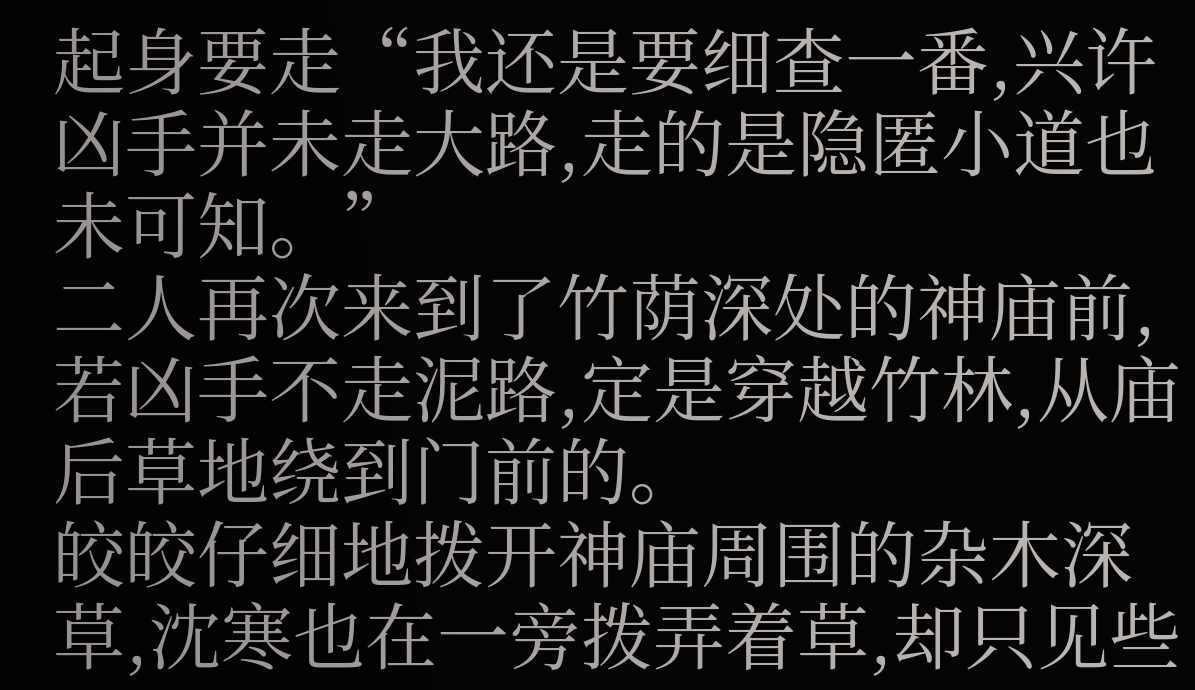起身要走“我还是要细查一番,兴许凶手并未走大路,走的是隐匿小道也未可知。”
二人再次来到了竹荫深处的神庙前,若凶手不走泥路,定是穿越竹林,从庙后草地绕到门前的。
皎皎仔细地拨开神庙周围的杂木深草,沈寒也在一旁拨弄着草,却只见些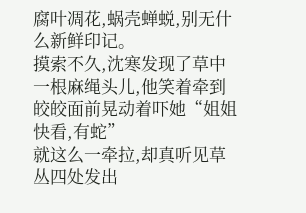腐叶凋花,蜗壳蝉蜕,别无什么新鲜印记。
摸索不久,沈寒发现了草中一根麻绳头儿,他笑着牵到皎皎面前晃动着吓她“姐姐快看,有蛇”
就这么一牵拉,却真听见草丛四处发出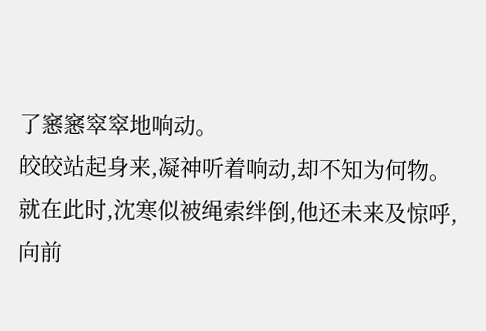了窸窸窣窣地响动。
皎皎站起身来,凝神听着响动,却不知为何物。
就在此时,沈寒似被绳索绊倒,他还未来及惊呼,向前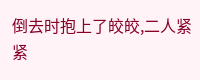倒去时抱上了皎皎,二人紧紧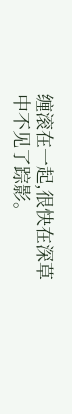缠滚在一起,很快在深草中不见了踪影。